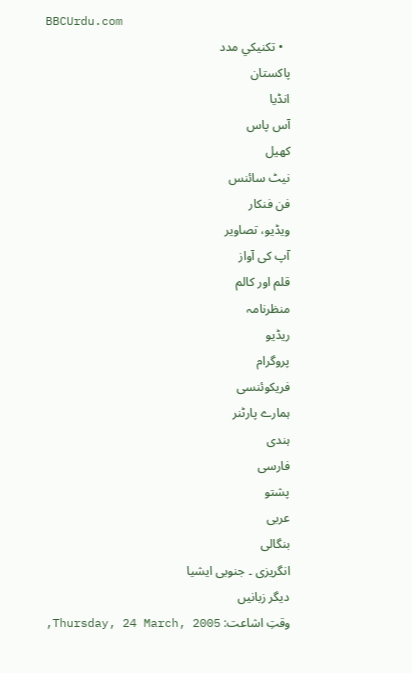BBCUrdu.com
  • تکنيکي مدد
پاکستان
انڈیا
آس پاس
کھیل
نیٹ سائنس
فن فنکار
ویڈیو، تصاویر
آپ کی آواز
قلم اور کالم
منظرنامہ
ریڈیو
پروگرام
فریکوئنسی
ہمارے پارٹنر
ہندی
فارسی
پشتو
عربی
بنگالی
انگریزی ۔ جنوبی ایشیا
دیگر زبانیں
وقتِ اشاعت: Thursday, 24 March, 2005,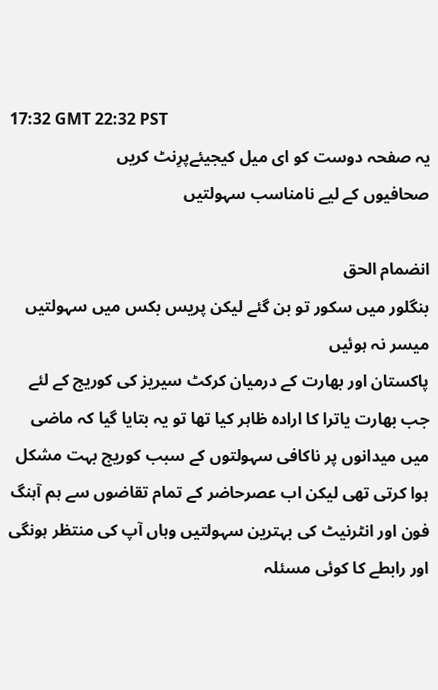17:32 GMT 22:32 PST
یہ صفحہ دوست کو ای میل کیجیئےپرِنٹ کریں
صحافیوں کے لیے نامناسب سہولتیں

انضمام الحق
بنگلور میں سکور تو بن گئے لیکن پریس بکس میں سہولتیں میسر نہ ہوئیں
پاکستان اور بھارت کے درمیان کرکٹ سیریز کی کوریج کے لئے جب بھارت یاترا کا ارادہ ظاہر کیا تھا تو یہ بتایا گیا کہ ماضی میں میدانوں پر ناکافی سہولتوں کے سبب کوریج بہت مشکل ہوا کرتی تھی لیکن اب عصرحاضر کے تمام تقاضوں سے ہم آہنگ فون اور انٹرنیٹ کی بہترین سہولتیں وہاں آپ کی منتظر ہونگی اور رابطے کا کوئی مسئلہ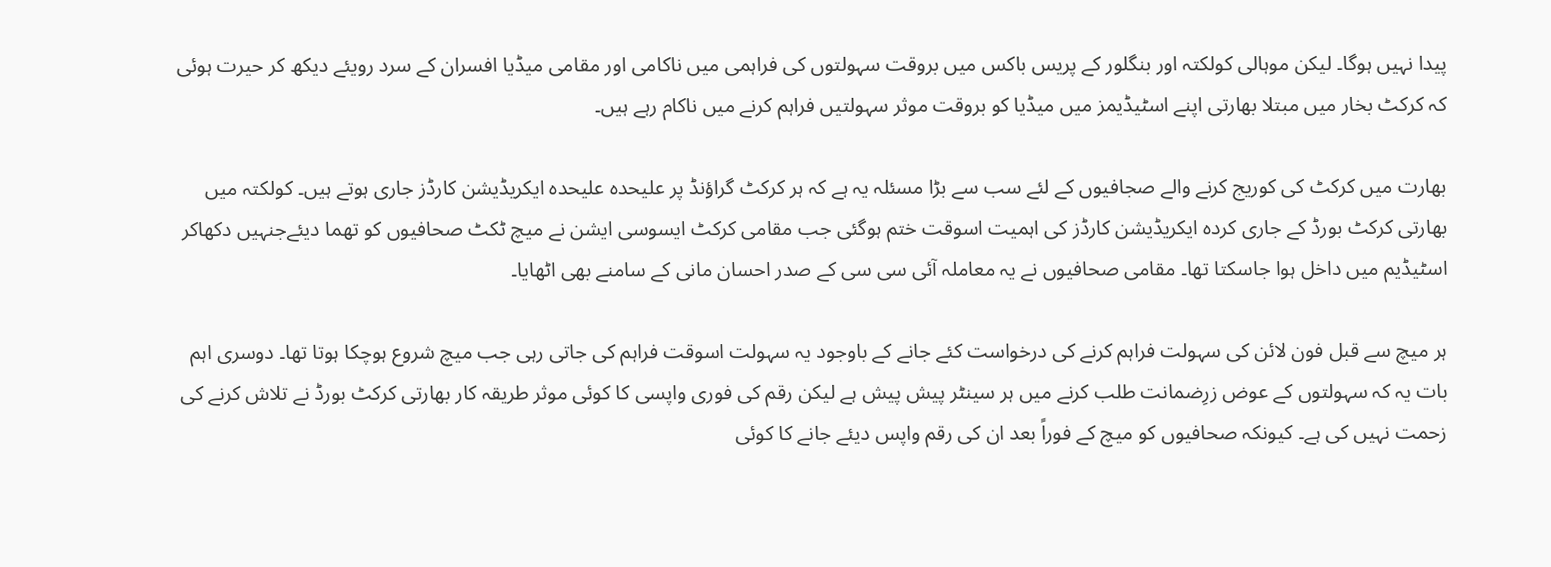پیدا نہیں ہوگا۔ لیکن موہالی کولکتہ اور بنگلور کے پریس باکس میں بروقت سہولتوں کی فراہمی میں ناکامی اور مقامی میڈیا افسران کے سرد رویئے دیکھ کر حیرت ہوئی کہ کرکٹ بخار میں مبتلا بھارتی اپنے اسٹیڈیمز میں میڈیا کو بروقت موثر سہولتیں فراہم کرنے میں ناکام رہے ہیں۔

بھارت میں کرکٹ کی کوریج کرنے والے صجافیوں کے لئے سب سے بڑا مسئلہ یہ ہے کہ ہر کرکٹ گراؤنڈ پر علیحدہ علیحدہ ایکریڈیشن کارڈز جاری ہوتے ہیں۔ کولکتہ میں بھارتی کرکٹ بورڈ کے جاری کردہ ایکریڈیشن کارڈز کی اہمیت اسوقت ختم ہوگئی جب مقامی کرکٹ ایسوسی ایشن نے میچ ٹکٹ صحافیوں کو تھما دیئےجنہیں دکھاکر اسٹیڈیم میں داخل ہوا جاسکتا تھا۔ مقامی صحافیوں نے یہ معاملہ آئی سی سی کے صدر احسان مانی کے سامنے بھی اٹھایا۔

ہر میچ سے قبل فون لائن کی سہولت فراہم کرنے کی درخواست کئے جانے کے باوجود یہ سہولت اسوقت فراہم کی جاتی رہی جب میچ شروع ہوچکا ہوتا تھا۔ دوسری اہم بات یہ کہ سہولتوں کے عوض زرِضمانت طلب کرنے میں ہر سینٹر پیش پیش ہے لیکن رقم کی فوری واپسی کا کوئی موثر طریقہ کار بھارتی کرکٹ بورڈ نے تلاش کرنے کی زحمت نہیں کی ہے۔ کیونکہ صحافیوں کو میچ کے فوراً بعد ان کی رقم واپس دیئے جانے کا کوئی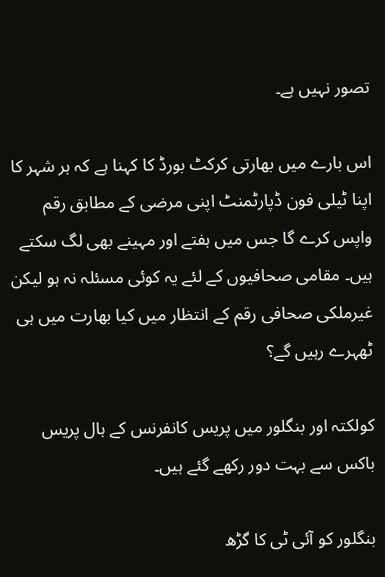تصور نہیں ہے۔

اس بارے میں بھارتی کرکٹ بورڈ کا کہنا ہے کہ ہر شہر کا اپنا ٹیلی فون ڈپارٹمنٹ اپنی مرضی کے مطابق رقم واپس کرے گا جس میں ہفتے اور مہینے بھی لگ سکتے ہیں۔ مقامی صحافیوں کے لئے یہ کوئی مسئلہ نہ ہو لیکن غیرملکی صحافی رقم کے انتظار میں کیا بھارت میں ہی ٹھہرے رہیں گے؟

کولکتہ اور بنگلور میں پریس کانفرنس کے ہال پریس باکس سے بہت دور رکھے گئے ہیں۔

بنگلور کو آئی ٹی کا گڑھ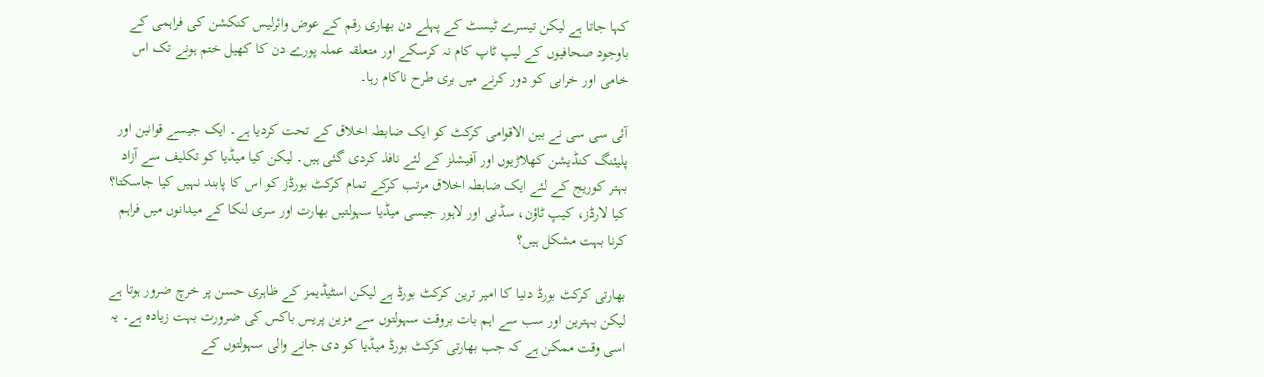کہا جاتا ہے لیکن تیسرے ٹیسٹ کے پہلے دن بھاری رقم کے عوض وائرلیس کنکشن کی فراہمی کے باوجود صحافیوں کے لیپ ٹاپ کام نہ کرسکے اور متعلقہ عملہ پورے دن کا کھیل ختم ہونے تک اس خامی اور خرابی کو دور کرنے میں بری طرح ناکام رہا۔

آئی سی سی نے بین الاقوامی کرکٹ کو ایک ضابطہ اخلاق کے تحت کردیا ہے۔ ایک جیسے قوانین اور پلیئنگ کنڈیشن کھلاڑیوں اور آفیشلز کے لئے نافذ کردی گئی ہیں۔ لیکن کیا میڈیا کو تکلیف سے آزاد بہتر کوریج کے لئے ایک ضابطہ اخلاق مرتب کرکے تمام کرکٹ بورڈز کو اس کا پابند نہیں کیا جاسکتا؟ کیا لارڈز، کیپ ٹاؤن، سڈنی اور لاہور جیسی میڈیا سہولتیں بھارت اور سری لنکا کے میدانوں میں فراہم کرنا بہت مشکل ہیں؟

بھارتی کرکٹ بورڈ دنیا کا امیر ترین کرکٹ بورڈ ہے لیکن اسٹیڈیمز کے ظاہری حسن پر خرچ ضرور ہوتا ہے لیکن بہترین اور سب سے اہم بات بروقت سہولتوں سے مزین پریس باکس کی ضرورت بہت زیادہ ہے۔ یہ اسی وقت ممکن ہے کہ جب بھارتی کرکٹ بورڈ میڈیا کو دی جانے والی سہولتوں کے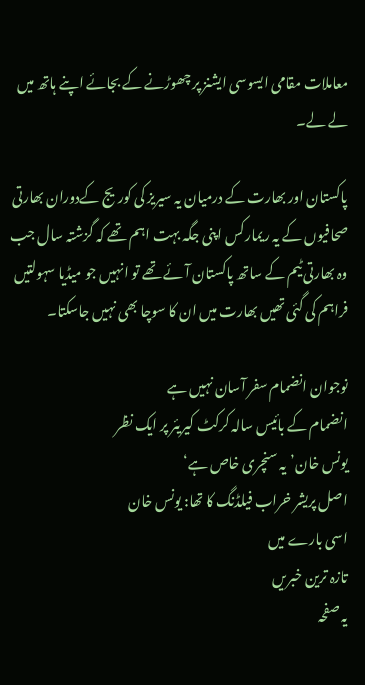معاملات مقامی ایسوسی ایشنز پر چھوڑنے کے بجائے اپنے ہاتھ میں لے لے۔

پاکستان اور بھارت کے درمیان یہ سیریز کی کوریج کےدوران بھارتی صحافیوں کے یہ ریمارکس اپنی جگہ بہت اہم تھے کہ گزشتہ سال جب وہ بھارتی ٹیم کے ساتھ پاکستان آئے تھے تو انہیں جو میڈیا سہولتیں فراہم کی گئی تھیں بھارت میں ان کا سوچا بھی نہیں جاسکتا۔

نوجوان انضمام سفر آسان نہیں ہے
انضمام کے بائیس سالہ کرکٹ کیریئر پر ایک نظر
یونس خان’یہ سنچری خاص ہے‘
اصل پریشر خراب فیلڈنگ کا تھا: یونس خان
اسی بارے میں
تازہ ترین خبریں
یہ صفحہ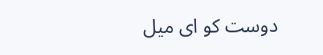دوست کو ای میل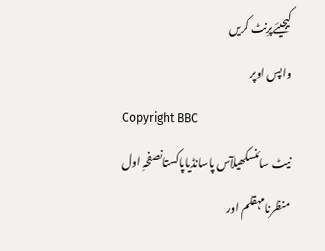کیجیئےپرِنٹ کریں
واپس اوپر
Copyright BBC
نیٹ سائنسکھیلآس پاسانڈیاپاکستانصفحہِ اول
منظرنامہقلم اور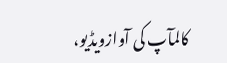کالمآپ کی آوازویڈیو،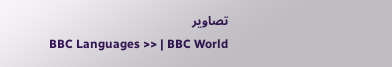تصاویر
BBC Languages >> | BBC World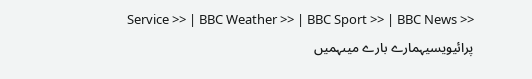Service >> | BBC Weather >> | BBC Sport >> | BBC News >>
پرائیویسیہمارے بارے میںہمیں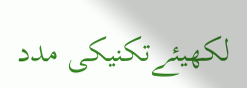لکھیئےتکنیکی مدد